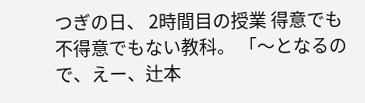つぎの日、 2時間目の授業 得意でも 不得意でもない教科。 「〜となるので、えー、辻本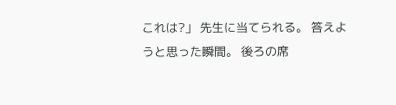これは?」 先生に当てられる。 答えようと思った瞬間。 後ろの席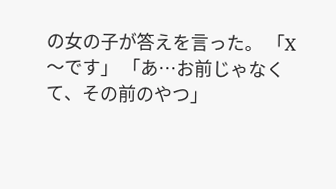の女の子が答えを言った。 「X〜です」 「あ…お前じゃなくて、その前のやつ」